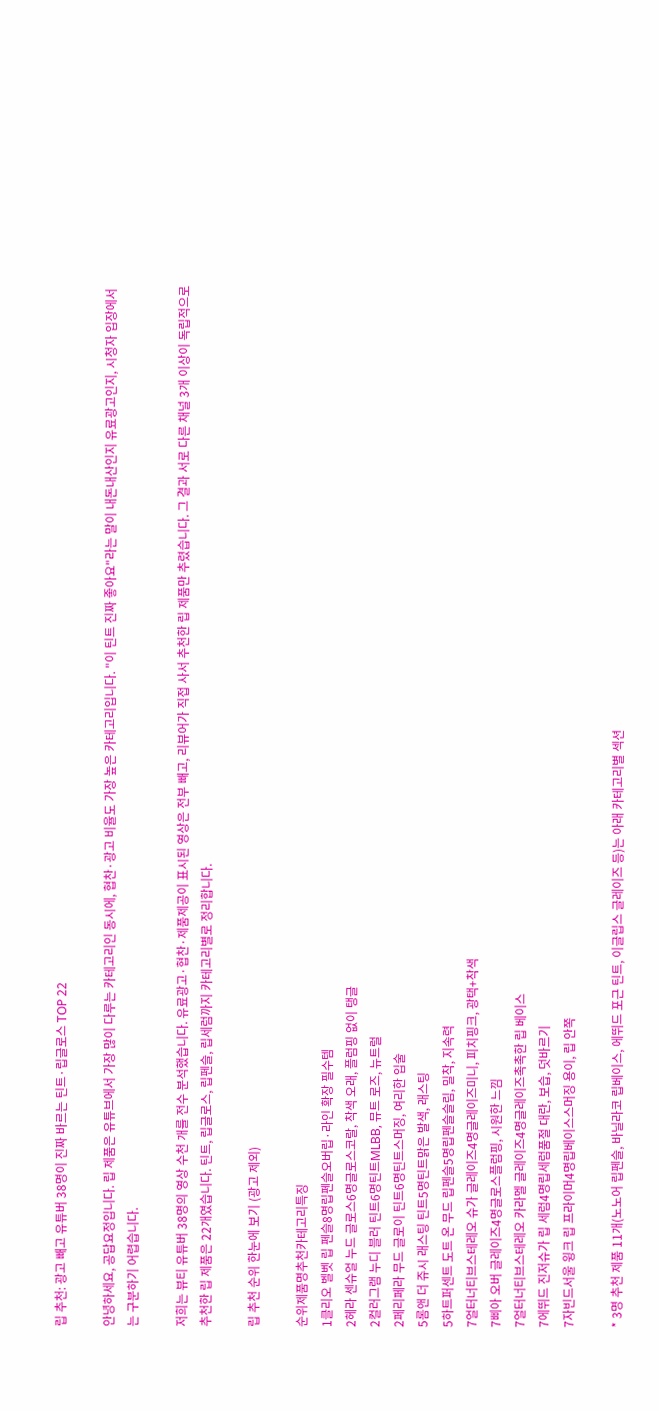립 추천: 광고 빼고 유튜버 38명이 진짜 바르는 틴트·립글로스 TOP 22

안녕하세요, 공답요정입니다. 립 제품은 유튜브에서 가장 많이 다루는 카테고리인 동시에, 협찬·광고 비율도 가장 높은 카테고리입니다. "이 틴트 진짜 좋아요"라는 말이 내돈내산인지 유료광고인지, 시청자 입장에서는 구분하기 어렵습니다.

저희는 뷰티 유튜버 38명의 영상 수천 개를 전수 분석했습니다. 유료광고·협찬·제품제공이 표시된 영상은 전부 빼고, 리뷰어가 직접 사서 추천한 립 제품만 추렸습니다. 그 결과 서로 다른 채널 3개 이상이 독립적으로 추천한 립 제품은 22개였습니다. 틴트, 립글로스, 립펜슬, 립세럼까지 카테고리별로 정리합니다.

립 추천 순위 한눈에 보기 (광고 제외)

순위제품명추천카테고리특징
1클리오 벨벳 립 펜슬8명립펜슬오버립·라인 확장 필수템
2헤라 센슈얼 누드 글로스6명글로스코랄, 착색 오래, 플럼핑 없이 탱글
2컬러그램 누디 블러 틴트6명틴트MLBB, 뮤트 로즈, 뉴트럴
2페리페라 무드 글로이 틴트6명틴트스머징, 여리한 입술
5롬앤 더 쥬시 래스팅 틴트5명틴트맑은 발색, 래스팅
5하트퍼센트 도트 온 무드 립펜슬5명립펜슬슬림, 밀착, 지속력
7얼터너티브스테레오 슈가 글레이즈4명글레이즈미니, 피치핑크, 광택+착색
7삐아 오버 글레이즈4명글로스플럼핑, 시원한 느낌
7얼터너티브스테레오 카라멜 글레이즈4명글레이즈촉촉한 립 베이스
7에뛰드 진저슈가 립 세럼4명립세럼품절 대란, 보습, 덧바르기
7자빈드서울 윙크 립 프라이머4명립베이스스머징 용이, 립 안쪽

* 3명 추천 제품 11개(노노어 립펜슬, 바닐라코 립베이스, 에뛰드 포근 틴트, 이글립스 글레이즈 등)는 아래 카테고리별 섹션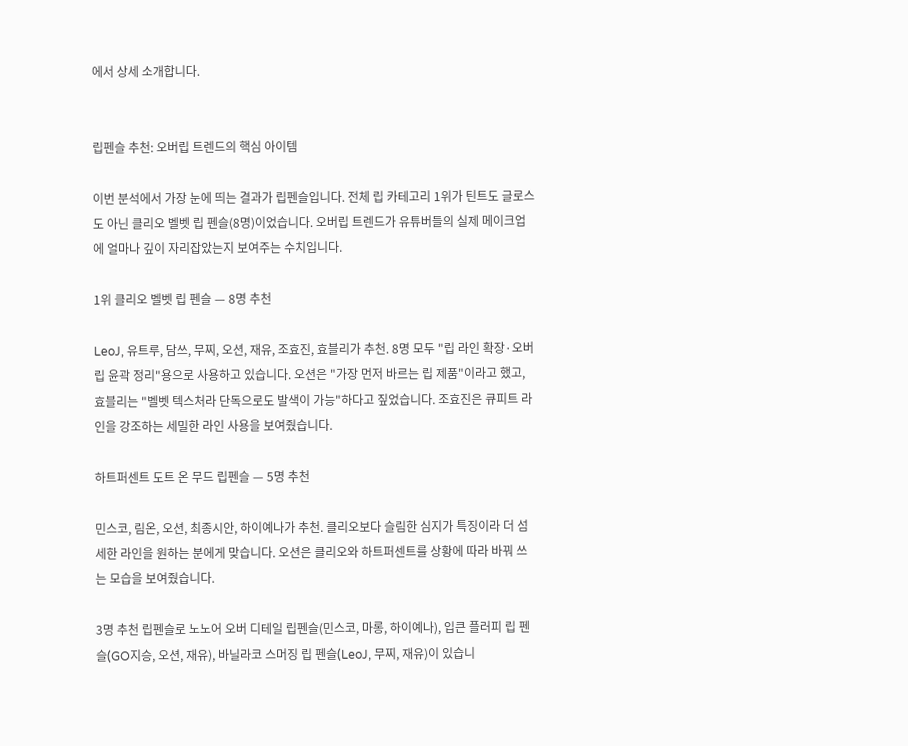에서 상세 소개합니다.


립펜슬 추천: 오버립 트렌드의 핵심 아이템

이번 분석에서 가장 눈에 띄는 결과가 립펜슬입니다. 전체 립 카테고리 1위가 틴트도 글로스도 아닌 클리오 벨벳 립 펜슬(8명)이었습니다. 오버립 트렌드가 유튜버들의 실제 메이크업에 얼마나 깊이 자리잡았는지 보여주는 수치입니다.

1위 클리오 벨벳 립 펜슬 — 8명 추천

LeoJ, 유트루, 담쓰, 무찌, 오션, 재유, 조효진, 효블리가 추천. 8명 모두 "립 라인 확장·오버립 윤곽 정리"용으로 사용하고 있습니다. 오션은 "가장 먼저 바르는 립 제품"이라고 했고, 효블리는 "벨벳 텍스처라 단독으로도 발색이 가능"하다고 짚었습니다. 조효진은 큐피트 라인을 강조하는 세밀한 라인 사용을 보여줬습니다.

하트퍼센트 도트 온 무드 립펜슬 — 5명 추천

민스코, 림온, 오션, 최종시안, 하이예나가 추천. 클리오보다 슬림한 심지가 특징이라 더 섬세한 라인을 원하는 분에게 맞습니다. 오션은 클리오와 하트퍼센트를 상황에 따라 바꿔 쓰는 모습을 보여줬습니다.

3명 추천 립펜슬로 노노어 오버 디테일 립펜슬(민스코, 마롱, 하이예나), 입큰 플러피 립 펜슬(GO지승, 오션, 재유), 바닐라코 스머징 립 펜슬(LeoJ, 무찌, 재유)이 있습니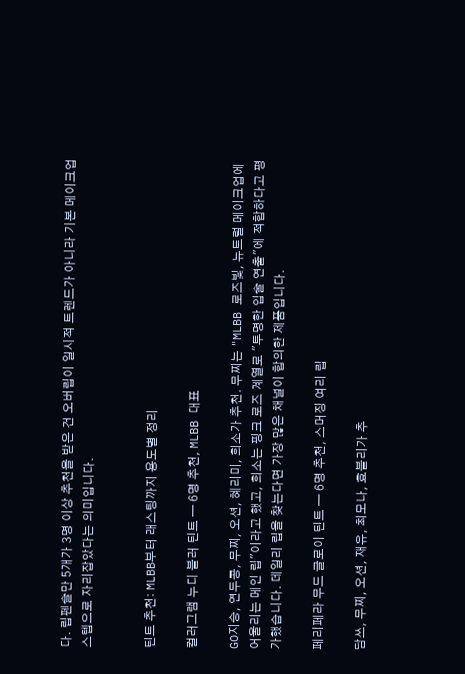다. 립펜슬만 5개가 3명 이상 추천을 받은 건 오버립이 일시적 트렌드가 아니라 기본 메이크업 스텝으로 자리잡았다는 의미입니다.


틴트 추천: MLBB부터 래스팅까지 용도별 정리

컬러그램 누디 블러 틴트 — 6명 추천, MLBB 대표

GO지승, 연두콩, 무찌, 오션, 혜리미, 희소가 추천. 무찌는 "MLBB 로즈빛, 뉴트럴 메이크업에 어울리는 메인 립"이라고 했고, 희소는 핑크 로즈 계열로 "투명한 입술 연출"에 적합하다고 평가했습니다. 데일리 립을 찾는다면 가장 많은 채널이 합의한 제품입니다.

페리페라 무드 글로이 틴트 — 6명 추천, 스머징 여리 립

담쓰, 무찌, 오션, 재유, 최모나, 효블리가 추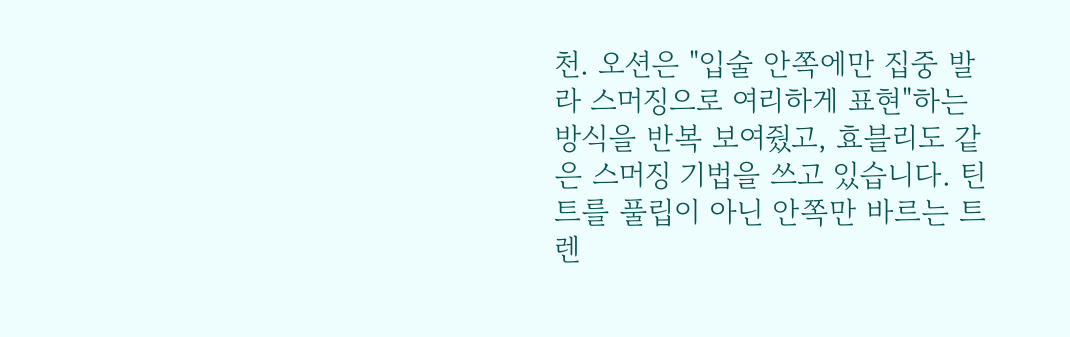천. 오션은 "입술 안쪽에만 집중 발라 스머징으로 여리하게 표현"하는 방식을 반복 보여줬고, 효블리도 같은 스머징 기법을 쓰고 있습니다. 틴트를 풀립이 아닌 안쪽만 바르는 트렌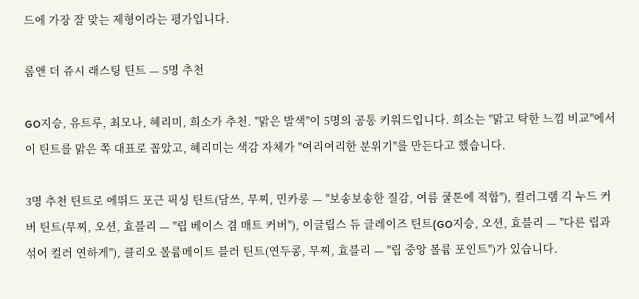드에 가장 잘 맞는 제형이라는 평가입니다.

롬앤 더 쥬시 래스팅 틴트 — 5명 추천

GO지승, 유트루, 최모나, 혜리미, 희소가 추천. "맑은 발색"이 5명의 공통 키워드입니다. 희소는 "맑고 탁한 느낌 비교"에서 이 틴트를 맑은 쪽 대표로 꼽았고, 혜리미는 색감 자체가 "여리여리한 분위기"를 만든다고 했습니다.

3명 추천 틴트로 에뛰드 포근 픽싱 틴트(담쓰, 무찌, 민카롱 — "보송보송한 질감, 여름 쿨톤에 적합"), 컬러그램 긱 누드 커버 틴트(무찌, 오션, 효블리 — "립 베이스 겸 매트 커버"), 이글립스 듀 글레이즈 틴트(GO지승, 오션, 효블리 — "다른 립과 섞어 컬러 연하게"), 클리오 볼륨메이트 블러 틴트(연두콩, 무찌, 효블리 — "립 중앙 볼륨 포인트")가 있습니다.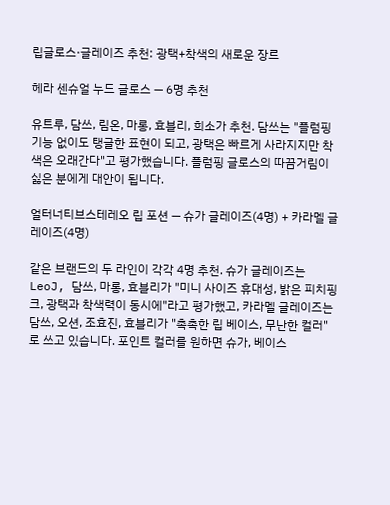립글로스·글레이즈 추천: 광택+착색의 새로운 장르

헤라 센슈얼 누드 글로스 — 6명 추천

유트루, 담쓰, 림온, 마롱, 효블리, 희소가 추천. 담쓰는 "플럼핑 기능 없이도 탱글한 표현이 되고, 광택은 빠르게 사라지지만 착색은 오래간다"고 평가했습니다. 플럼핑 글로스의 따끔거림이 싫은 분에게 대안이 됩니다.

얼터너티브스테레오 립 포션 — 슈가 글레이즈(4명) + 카라멜 글레이즈(4명)

같은 브랜드의 두 라인이 각각 4명 추천. 슈가 글레이즈는 LeoJ, 담쓰, 마롱, 효블리가 "미니 사이즈 휴대성, 밝은 피치핑크, 광택과 착색력이 동시에"라고 평가했고, 카라멜 글레이즈는 담쓰, 오션, 조효진, 효블리가 "촉촉한 립 베이스, 무난한 컬러"로 쓰고 있습니다. 포인트 컬러를 원하면 슈가, 베이스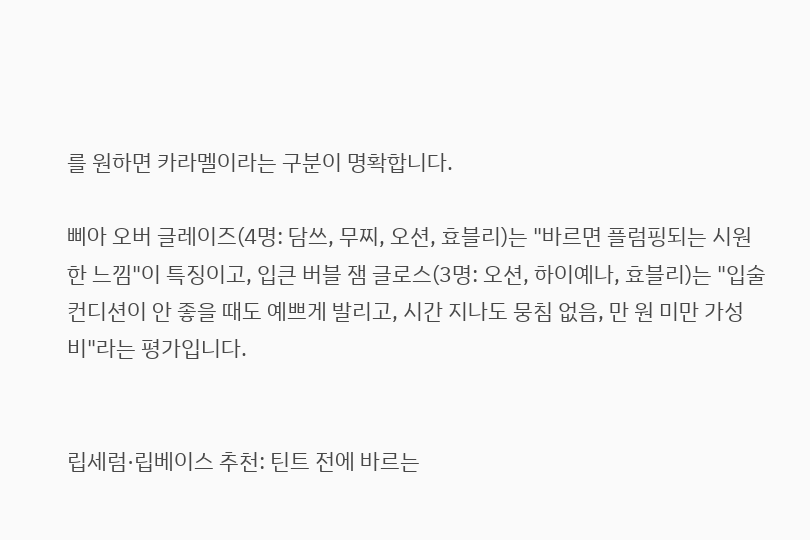를 원하면 카라멜이라는 구분이 명확합니다.

삐아 오버 글레이즈(4명: 담쓰, 무찌, 오션, 효블리)는 "바르면 플럼핑되는 시원한 느낌"이 특징이고, 입큰 버블 잼 글로스(3명: 오션, 하이예나, 효블리)는 "입술 컨디션이 안 좋을 때도 예쁘게 발리고, 시간 지나도 뭉침 없음, 만 원 미만 가성비"라는 평가입니다.


립세럼·립베이스 추천: 틴트 전에 바르는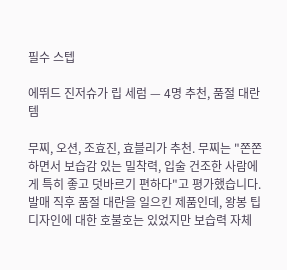필수 스텝

에뛰드 진저슈가 립 세럼 — 4명 추천, 품절 대란템

무찌, 오션, 조효진, 효블리가 추천. 무찌는 "쫀쫀하면서 보습감 있는 밀착력, 입술 건조한 사람에게 특히 좋고 덧바르기 편하다"고 평가했습니다. 발매 직후 품절 대란을 일으킨 제품인데, 왕봉 팁 디자인에 대한 호불호는 있었지만 보습력 자체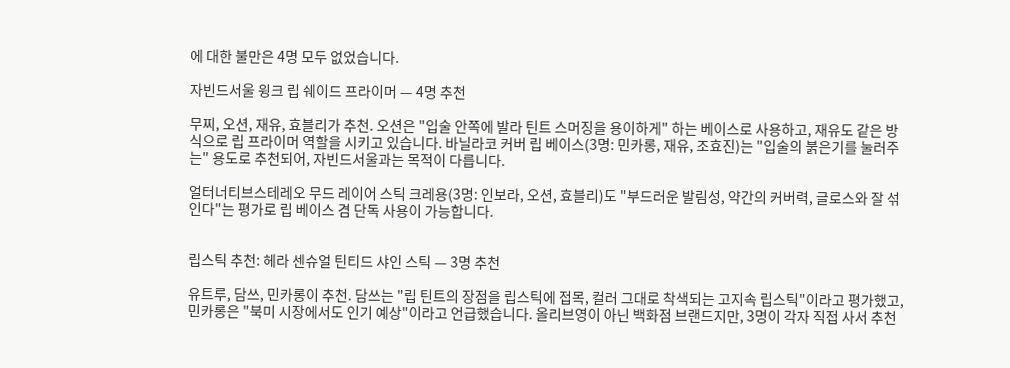에 대한 불만은 4명 모두 없었습니다.

자빈드서울 윙크 립 쉐이드 프라이머 — 4명 추천

무찌, 오션, 재유, 효블리가 추천. 오션은 "입술 안쪽에 발라 틴트 스머징을 용이하게" 하는 베이스로 사용하고, 재유도 같은 방식으로 립 프라이머 역할을 시키고 있습니다. 바닐라코 커버 립 베이스(3명: 민카롱, 재유, 조효진)는 "입술의 붉은기를 눌러주는" 용도로 추천되어, 자빈드서울과는 목적이 다릅니다.

얼터너티브스테레오 무드 레이어 스틱 크레용(3명: 인보라, 오션, 효블리)도 "부드러운 발림성, 약간의 커버력, 글로스와 잘 섞인다"는 평가로 립 베이스 겸 단독 사용이 가능합니다.


립스틱 추천: 헤라 센슈얼 틴티드 샤인 스틱 — 3명 추천

유트루, 담쓰, 민카롱이 추천. 담쓰는 "립 틴트의 장점을 립스틱에 접목, 컬러 그대로 착색되는 고지속 립스틱"이라고 평가했고, 민카롱은 "북미 시장에서도 인기 예상"이라고 언급했습니다. 올리브영이 아닌 백화점 브랜드지만, 3명이 각자 직접 사서 추천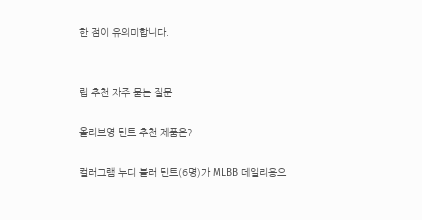한 점이 유의미합니다.


립 추천 자주 묻는 질문

올리브영 틴트 추천 제품은?

컬러그램 누디 블러 틴트(6명)가 MLBB 데일리용으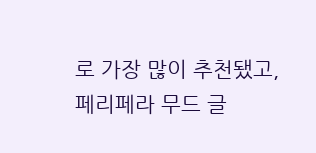로 가장 많이 추천됐고, 페리페라 무드 글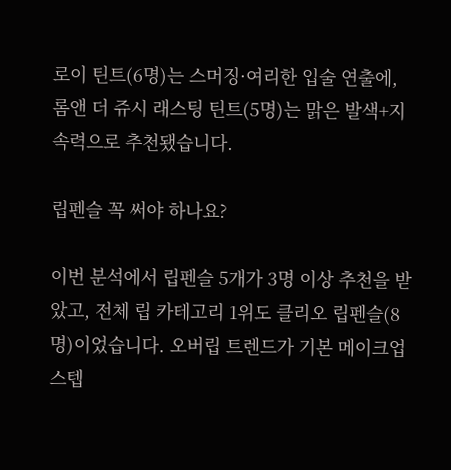로이 틴트(6명)는 스머징·여리한 입술 연출에, 롬앤 더 쥬시 래스팅 틴트(5명)는 맑은 발색+지속력으로 추천됐습니다.

립펜슬 꼭 써야 하나요?

이번 분석에서 립펜슬 5개가 3명 이상 추천을 받았고, 전체 립 카테고리 1위도 클리오 립펜슬(8명)이었습니다. 오버립 트렌드가 기본 메이크업 스텝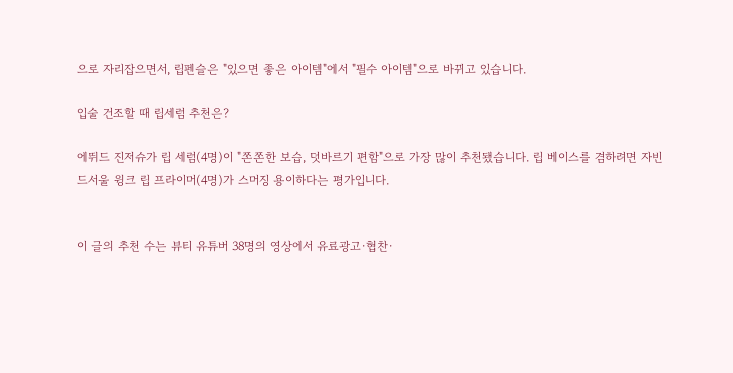으로 자리잡으면서, 립펜슬은 "있으면 좋은 아이템"에서 "필수 아이템"으로 바뀌고 있습니다.

입술 건조할 때 립세럼 추천은?

에뛰드 진저슈가 립 세럼(4명)이 "쫀쫀한 보습, 덧바르기 편함"으로 가장 많이 추천됐습니다. 립 베이스를 겸하려면 자빈드서울 윙크 립 프라이머(4명)가 스머징 용이하다는 평가입니다.


이 글의 추천 수는 뷰티 유튜버 38명의 영상에서 유료광고·협찬·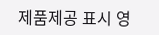제품제공 표시 영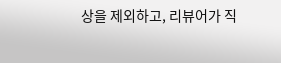상을 제외하고, 리뷰어가 직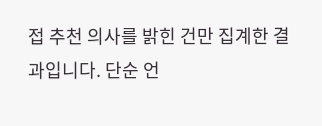접 추천 의사를 밝힌 건만 집계한 결과입니다. 단순 언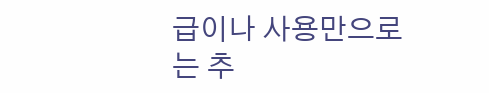급이나 사용만으로는 추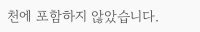천에 포함하지 않았습니다.